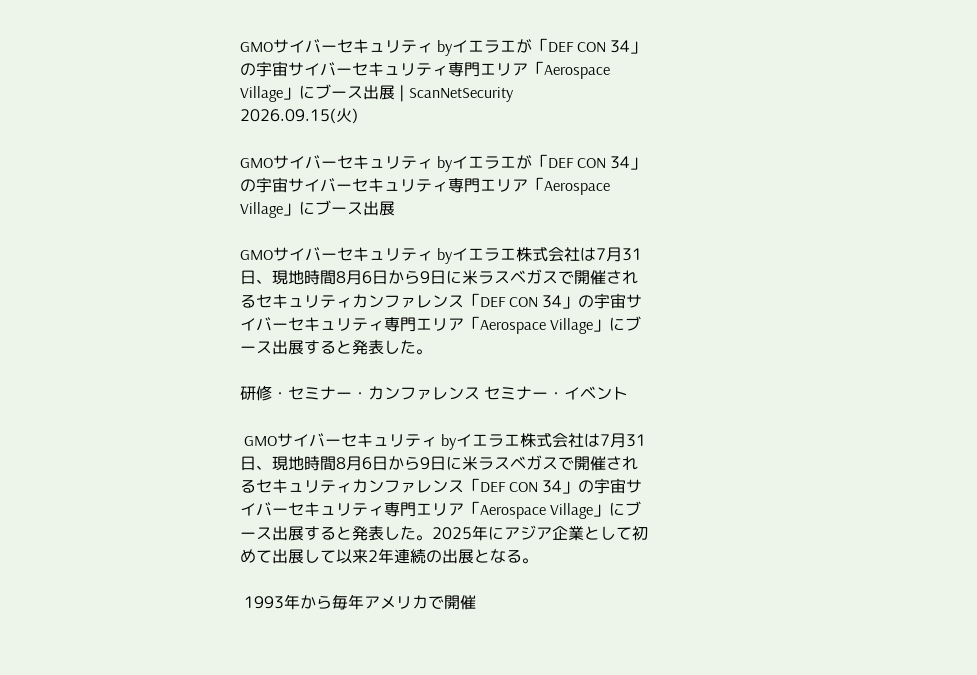GMOサイバーセキュリティ byイエラエが「DEF CON 34」の宇宙サイバーセキュリティ専門エリア「Aerospace Village」にブース出展 | ScanNetSecurity
2026.09.15(火)

GMOサイバーセキュリティ byイエラエが「DEF CON 34」の宇宙サイバーセキュリティ専門エリア「Aerospace Village」にブース出展

GMOサイバーセキュリティ byイエラエ株式会社は7月31日、現地時間8月6日から9日に米ラスベガスで開催されるセキュリティカンファレンス「DEF CON 34」の宇宙サイバーセキュリティ専門エリア「Aerospace Village」にブース出展すると発表した。

研修・セミナー・カンファレンス セミナー・イベント

 GMOサイバーセキュリティ byイエラエ株式会社は7月31日、現地時間8月6日から9日に米ラスベガスで開催されるセキュリティカンファレンス「DEF CON 34」の宇宙サイバーセキュリティ専門エリア「Aerospace Village」にブース出展すると発表した。2025年にアジア企業として初めて出展して以来2年連続の出展となる。

 1993年から毎年アメリカで開催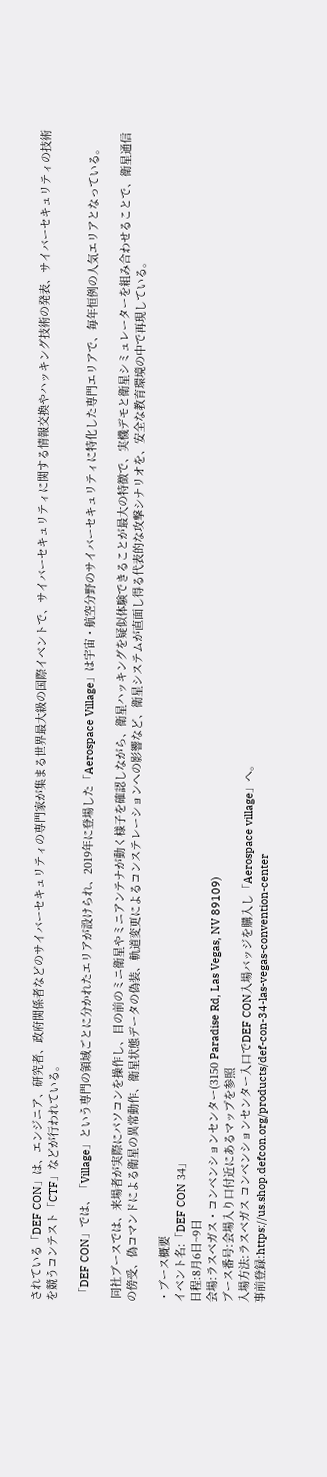されている「DEF CON」は、エンジニア、研究者、政府関係者などのサイバーセキュリティの専門家が集まる世界最大級の国際イベントで、サイバーセキュリティに関する情報交換やハッキング技術の発表、サイバーセキュリティの技術を競うコンテスト「CTF」などが行われている。

 「DEF CON」では、「Village」という専門の領域ごとに分かれたエリアが設けられ、2019年に登場した「Aerospace Village」は宇宙・航空分野のサイバーセキュリティに特化した専門エリアで、毎年恒例の人気エリアとなっている。

 同社ブースでは、来場者が実際にパソコンを操作し、目の前のミニ衛星やミニアンテナが動く様子を確認しながら、衛星ハッキングを疑似体験できることが最大の特徴で、実機デモと衛星シミュレーターを組み合わせることで、衛星通信の傍受、偽コマンドによる衛星の異常動作、衛星状態データの偽装、軌道変更によるコンステレーションへの影響など、衛星システムが直面し得る代表的な攻撃シナリオを、安全な教育環境の中で再現している。

・ブース概要
イベント名:「DEF CON 34」
日程:8月6日~9日
会場:ラスベガス・コンベンションセンター(3150 Paradise Rd, Las Vegas, NV 89109)
ブース番号:会場入り口付近にあるマップを参照
入場方法:ラスベガス コンベンションセンター入口でDEF CON入場バッジを購入し「Aerospace village」へ。
事前登録:https://us.shop.defcon.org/products/def-con-34-las-vegas-convention-center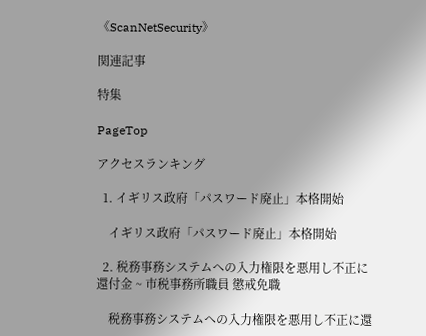《ScanNetSecurity》

関連記事

特集

PageTop

アクセスランキング

  1. イギリス政府「パスワード廃止」本格開始

    イギリス政府「パスワード廃止」本格開始

  2. 税務事務システムへの入力権限を悪用し不正に還付金 ~ 市税事務所職員 懲戒免職

    税務事務システムへの入力権限を悪用し不正に還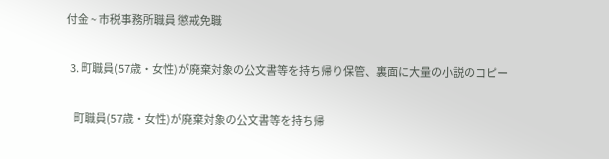付金 ~ 市税事務所職員 懲戒免職

  3. 町職員(57歳・女性)が廃棄対象の公文書等を持ち帰り保管、裏面に大量の小説のコピー

    町職員(57歳・女性)が廃棄対象の公文書等を持ち帰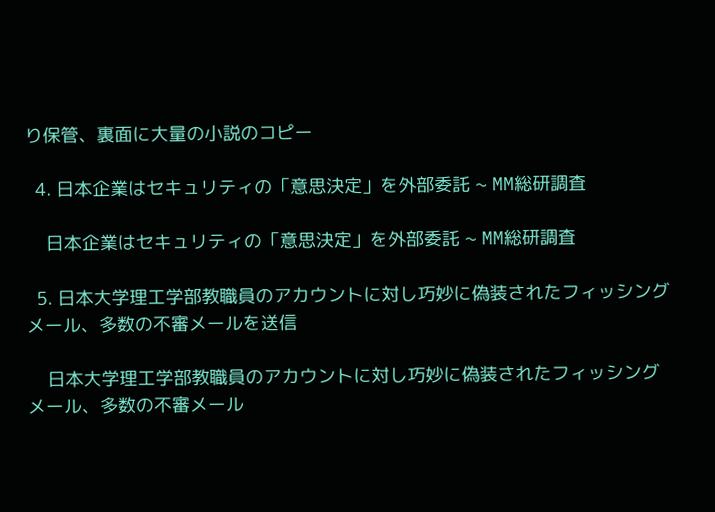り保管、裏面に大量の小説のコピー

  4. 日本企業はセキュリティの「意思決定」を外部委託 ~ MM総研調査

    日本企業はセキュリティの「意思決定」を外部委託 ~ MM総研調査

  5. 日本大学理工学部教職員のアカウントに対し巧妙に偽装されたフィッシングメール、多数の不審メールを送信

    日本大学理工学部教職員のアカウントに対し巧妙に偽装されたフィッシングメール、多数の不審メール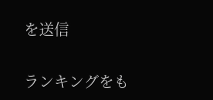を送信

ランキングをも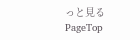っと見る
PageTop